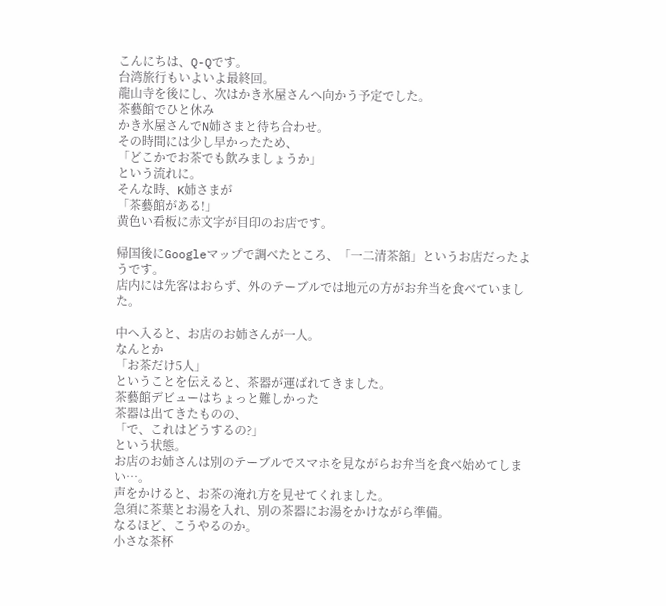こんにちは、Q-Qです。
台湾旅行もいよいよ最終回。
龍山寺を後にし、次はかき氷屋さんへ向かう予定でした。
茶藝館でひと休み
かき氷屋さんでN姉さまと待ち合わせ。
その時間には少し早かったため、
「どこかでお茶でも飲みましょうか」
という流れに。
そんな時、K姉さまが
「茶藝館がある!」
黄色い看板に赤文字が目印のお店です。

帰国後にGoogleマップで調べたところ、「一二清茶舘」というお店だったようです。
店内には先客はおらず、外のテーブルでは地元の方がお弁当を食べていました。

中へ入ると、お店のお姉さんが一人。
なんとか
「お茶だけ5人」
ということを伝えると、茶器が運ばれてきました。
茶藝館デビューはちょっと難しかった
茶器は出てきたものの、
「で、これはどうするの?」
という状態。
お店のお姉さんは別のテーブルでスマホを見ながらお弁当を食べ始めてしまい…。
声をかけると、お茶の淹れ方を見せてくれました。
急須に茶葉とお湯を入れ、別の茶器にお湯をかけながら準備。
なるほど、こうやるのか。
小さな茶杯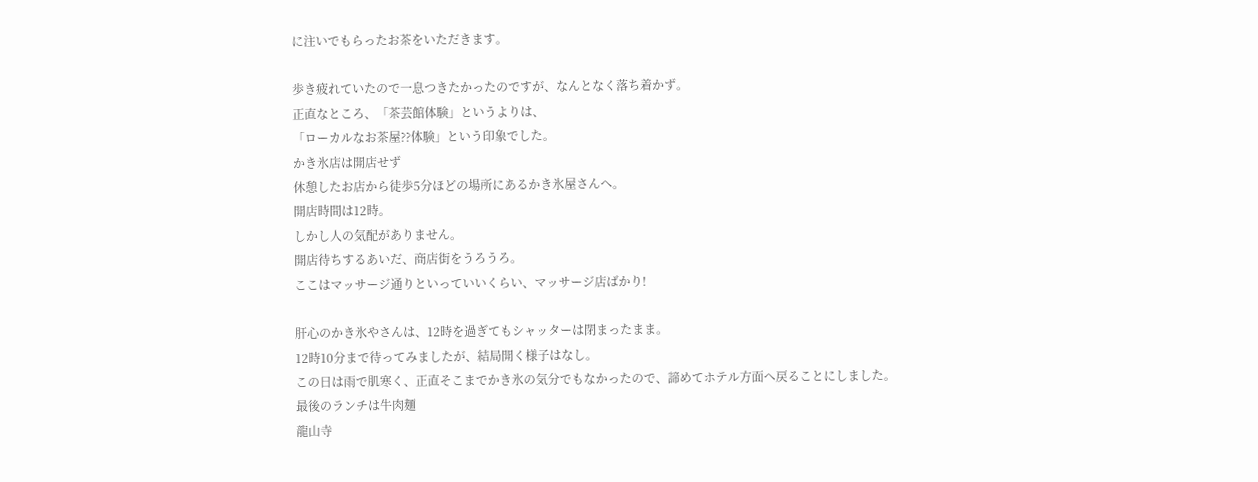に注いでもらったお茶をいただきます。

歩き疲れていたので一息つきたかったのですが、なんとなく落ち着かず。
正直なところ、「茶芸館体験」というよりは、
「ローカルなお茶屋??体験」という印象でした。
かき氷店は開店せず
休憩したお店から徒歩5分ほどの場所にあるかき氷屋さんへ。
開店時間は12時。
しかし人の気配がありません。
開店待ちするあいだ、商店街をうろうろ。
ここはマッサージ通りといっていいくらい、マッサージ店ばかり!

肝心のかき氷やさんは、12時を過ぎてもシャッターは閉まったまま。
12時10分まで待ってみましたが、結局開く様子はなし。
この日は雨で肌寒く、正直そこまでかき氷の気分でもなかったので、諦めてホテル方面へ戻ることにしました。
最後のランチは牛肉麺
龍山寺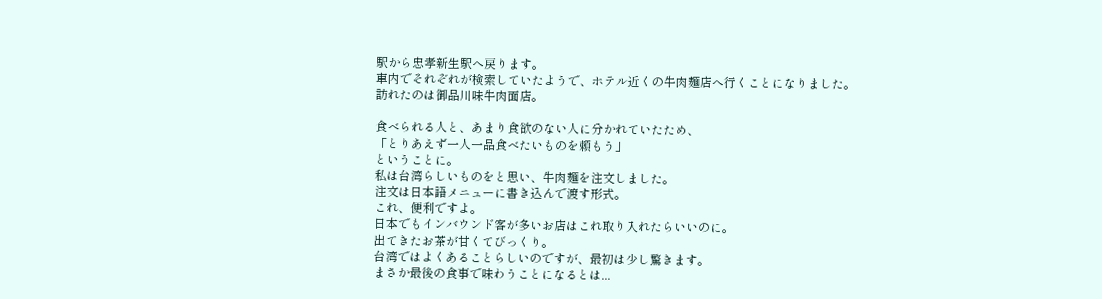駅から忠孝新生駅へ戻ります。
車内でそれぞれが検索していたようで、ホテル近くの牛肉麺店へ行くことになりました。
訪れたのは御品川味牛肉面店。

食べられる人と、あまり食欲のない人に分かれていたため、
「とりあえず一人一品食べたいものを頼もう」
ということに。
私は台湾らしいものをと思い、牛肉麺を注文しました。
注文は日本語メニューに書き込んで渡す形式。
これ、便利ですよ。
日本でもインバウンド客が多いお店はこれ取り入れたらいいのに。
出てきたお茶が甘くてびっくり。
台湾ではよくあることらしいのですが、最初は少し驚きます。
まさか最後の食事で味わうことになるとは...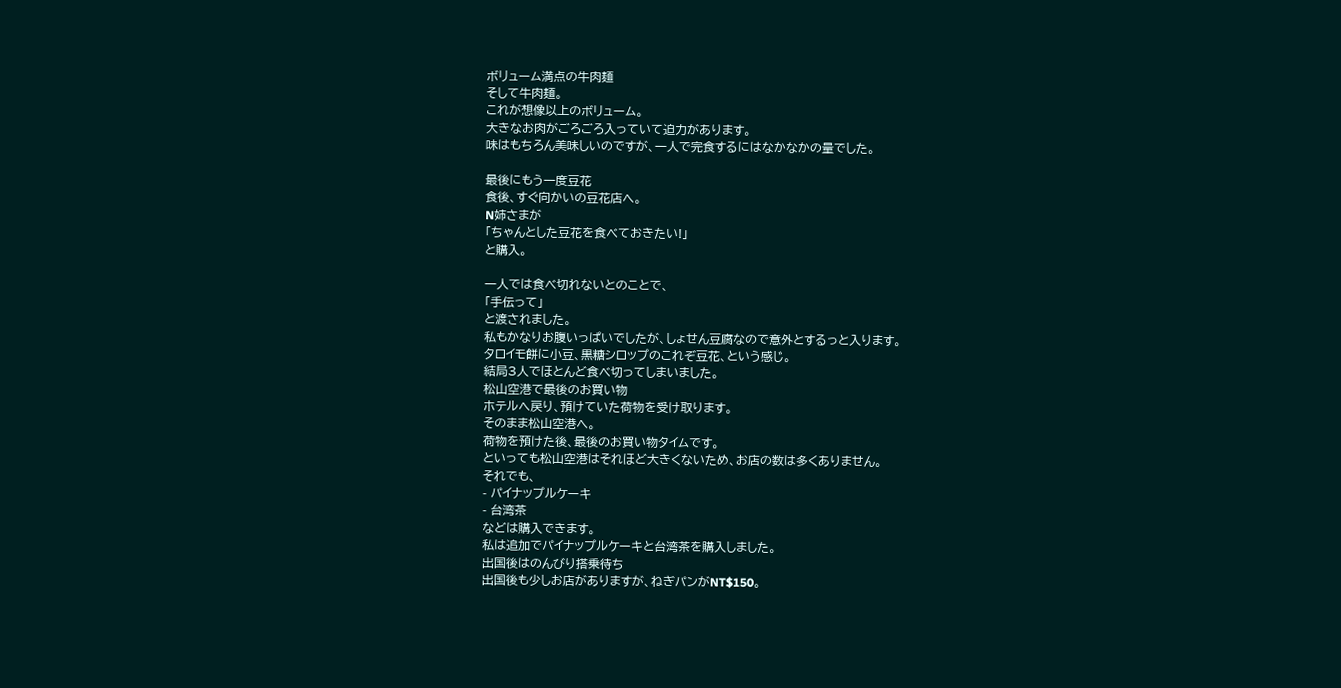ボリューム満点の牛肉麺
そして牛肉麺。
これが想像以上のボリューム。
大きなお肉がごろごろ入っていて迫力があります。
味はもちろん美味しいのですが、一人で完食するにはなかなかの量でした。

最後にもう一度豆花
食後、すぐ向かいの豆花店へ。
N姉さまが
「ちゃんとした豆花を食べておきたい!」
と購入。

一人では食べ切れないとのことで、
「手伝って」
と渡されました。
私もかなりお腹いっぱいでしたが、しょせん豆腐なので意外とするっと入ります。
タロイモ餅に小豆、黒糖シロップのこれぞ豆花、という感じ。
結局3人でほとんど食べ切ってしまいました。
松山空港で最後のお買い物
ホテルへ戻り、預けていた荷物を受け取ります。
そのまま松山空港へ。
荷物を預けた後、最後のお買い物タイムです。
といっても松山空港はそれほど大きくないため、お店の数は多くありません。
それでも、
- パイナップルケーキ
- 台湾茶
などは購入できます。
私は追加でパイナップルケーキと台湾茶を購入しました。
出国後はのんびり搭乗待ち
出国後も少しお店がありますが、ねぎパンがNT$150。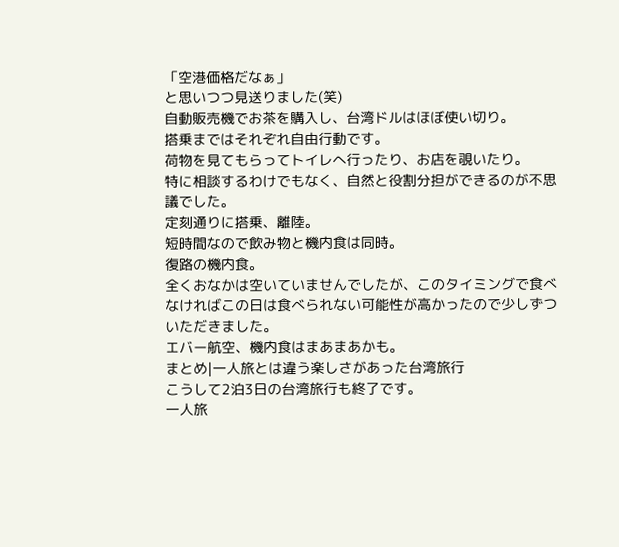「空港価格だなぁ」
と思いつつ見送りました(笑)
自動販売機でお茶を購入し、台湾ドルはほぼ使い切り。
搭乗まではそれぞれ自由行動です。
荷物を見てもらってトイレへ行ったり、お店を覗いたり。
特に相談するわけでもなく、自然と役割分担ができるのが不思議でした。
定刻通りに搭乗、離陸。
短時間なので飲み物と機内食は同時。
復路の機内食。
全くおなかは空いていませんでしたが、このタイミングで食べなければこの日は食べられない可能性が高かったので少しずついただきました。
エバー航空、機内食はまあまあかも。
まとめ|一人旅とは違う楽しさがあった台湾旅行
こうして2泊3日の台湾旅行も終了です。
一人旅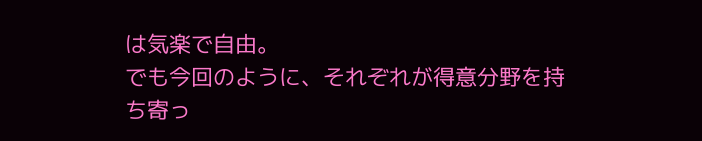は気楽で自由。
でも今回のように、それぞれが得意分野を持ち寄っ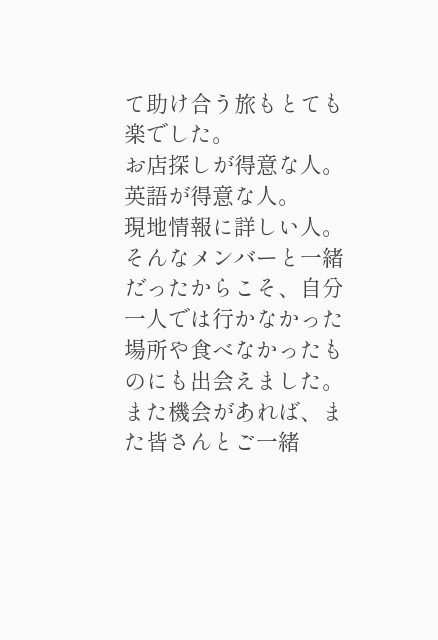て助け合う旅もとても楽でした。
お店探しが得意な人。
英語が得意な人。
現地情報に詳しい人。
そんなメンバーと一緒だったからこそ、自分一人では行かなかった場所や食べなかったものにも出会えました。
また機会があれば、また皆さんとご一緒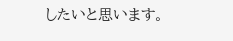したいと思います。